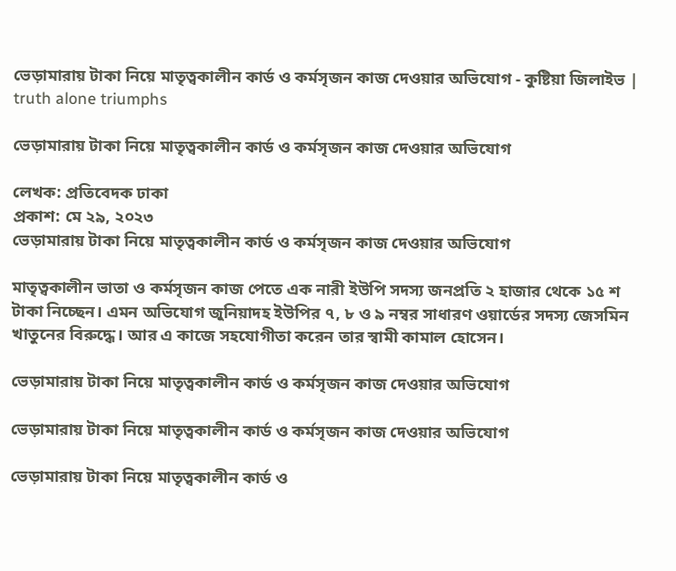ভেড়ামারায় টাকা নিয়ে মাতৃত্বকালীন কার্ড ও কর্মসৃজন কাজ দেওয়ার অভিযোগ - কুষ্টিয়া জিলাইভ | truth alone triumphs

ভেড়ামারায় টাকা নিয়ে মাতৃত্বকালীন কার্ড ও কর্মসৃজন কাজ দেওয়ার অভিযোগ

লেখক: প্রতিবেদক ঢাকা
প্রকাশ: মে ২৯, ২০২৩
ভেড়ামারায় টাকা নিয়ে মাতৃত্বকালীন কার্ড ও কর্মসৃজন কাজ দেওয়ার অভিযোগ

মাতৃত্বকালীন ভাতা ও কর্মসৃজন কাজ পেতে এক নারী ইউপি সদস্য জনপ্রতি ২ হাজার থেকে ১৫ শ টাকা নিচ্ছেন। এমন অভিযোগ জুনিয়াদহ ইউপির ৭, ৮ ও ৯ নম্বর সাধারণ ওয়ার্ডের সদস্য জেসমিন খাতুনের বিরুদ্ধে। আর এ কাজে সহযোগীতা করেন তার স্বামী কামাল হোসেন।

ভেড়ামারায় টাকা নিয়ে মাতৃত্বকালীন কার্ড ও কর্মসৃজন কাজ দেওয়ার অভিযোগ

ভেড়ামারায় টাকা নিয়ে মাতৃত্বকালীন কার্ড ও কর্মসৃজন কাজ দেওয়ার অভিযোগ

ভেড়ামারায় টাকা নিয়ে মাতৃত্বকালীন কার্ড ও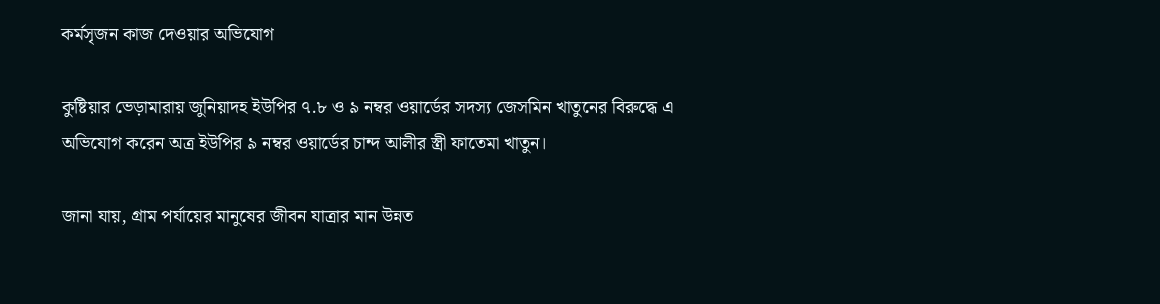কর্মসৃজন কাজ দেওয়ার অভিযোগ

কুষ্টিয়ার ভেড়ামারায় জুনিয়াদহ ইউপির ৭.৮ ও ৯ নম্বর ওয়ার্ডের সদস্য জেসমিন খাতুনের বিরুদ্ধে এ অভিযোগ করেন অত্র ইউপির ৯ নম্বর ওয়ার্ডের চান্দ আলীর স্ত্রী ফাতেমা খাতুন।

জানা যায়, গ্রাম পর্যায়ের মানুষের জীবন যাত্রার মান উন্নত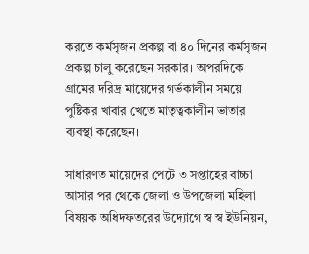করতে কর্মসৃজন প্রকল্প বা ৪০ দিনের কর্মসৃজন প্রকল্প চালু করেছেন সরকার। অপরদিকে গ্রামের দরিদ্র মায়েদের গর্ভকালীন সময়ে পুষ্টিকর খাবার খেতে মাতৃত্বকালীন ভাতার ব্যবস্থা করেছেন।

সাধারণত মায়েদের পেটে ৩ সপ্তাহের বাচ্চা আসার পর থেকে জেলা ও উপজেলা মহিলা বিষয়ক অধিদফতরের উদ্যোগে স্ব স্ব ইউনিয়ন,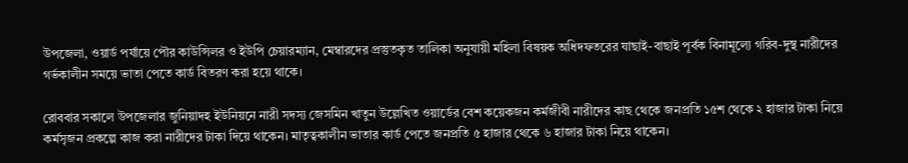উপজেলা, ওয়ার্ড পর্যায়ে পৌর কাউন্সিলর ও ইউপি চেয়ারম্যান, মেম্বারদের প্রস্তুতকৃত তালিকা অনুযায়ী মহিলা বিষয়ক অধিদফতরের যাছাই-বাছাই পূর্বক বিনামূল্যে গরিব-দুস্থ নারীদের গর্ভকালীন সময়ে ভাতা পেতে কার্ড বিতরণ করা হয়ে থাকে।

রোববার সকালে উপজেলার জুনিয়াদহ ইউনিয়নে নারী সদস্য জেসমিন খাতুন উল্লেখিত ওয়ার্ডের বেশ কয়েকজন কর্মজীবী নারীদের কাছ থেকে জনপ্রতি ১৫শ থেকে ২ হাজার টাকা নিয়ে কর্মসৃজন প্রকল্পে কাজ করা নারীদের টাকা দিয়ে থাকেন। মাতৃত্বকালীন ভাতার কার্ড পেতে জনপ্রতি ৫ হাজার থেকে ৬ হাজার টাকা নিয়ে থাকেন।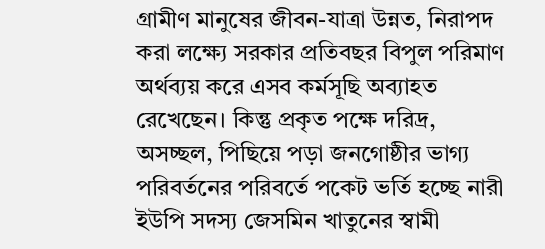গ্রামীণ মানুষের জীবন-যাত্রা উন্নত, নিরাপদ করা লক্ষ্যে সরকার প্রতিবছর বিপুল পরিমাণ অর্থব্যয় করে এসব কর্মসূছি অব্যাহত রেখেছেন। কিন্তু প্রকৃত পক্ষে দরিদ্র, অসচ্ছল, পিছিয়ে পড়া জনগোষ্ঠীর ভাগ্য পরিবর্তনের পরিবর্তে পকেট ভর্তি হচ্ছে নারী ইউপি সদস্য জেসমিন খাতুনের স্বামী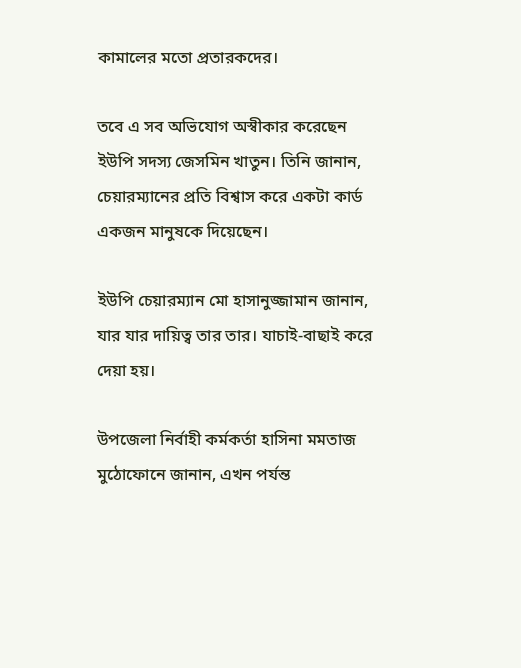কামালের মতো প্রতারকদের।

তবে এ সব অভিযোগ অস্বীকার করেছেন ইউপি সদস্য জেসমিন খাতুন। তিনি জানান, চেয়ারম্যানের প্রতি বিশ্বাস করে একটা কার্ড একজন মানুষকে দিয়েছেন।

ইউপি চেয়ারম্যান মো হাসানুজ্জামান জানান, যার যার দায়িত্ব তার তার। যাচাই-বাছাই করে দেয়া হয়।

উপজেলা নির্বাহী কর্মকর্তা হাসিনা মমতাজ মুঠোফোনে জানান, এখন পর্যন্ত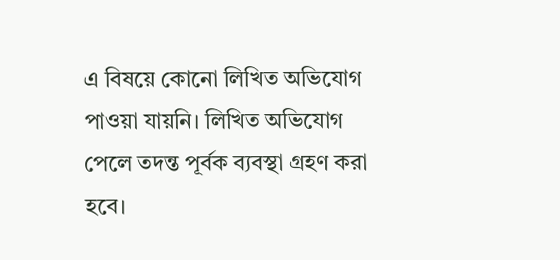এ বিষয়ে কোনো লিখিত অভিযোগ পাওয়া যায়নি। লিখিত অভিযোগ পেলে তদন্ত পূর্বক ব্যবস্থা গ্রহণ করা হবে।